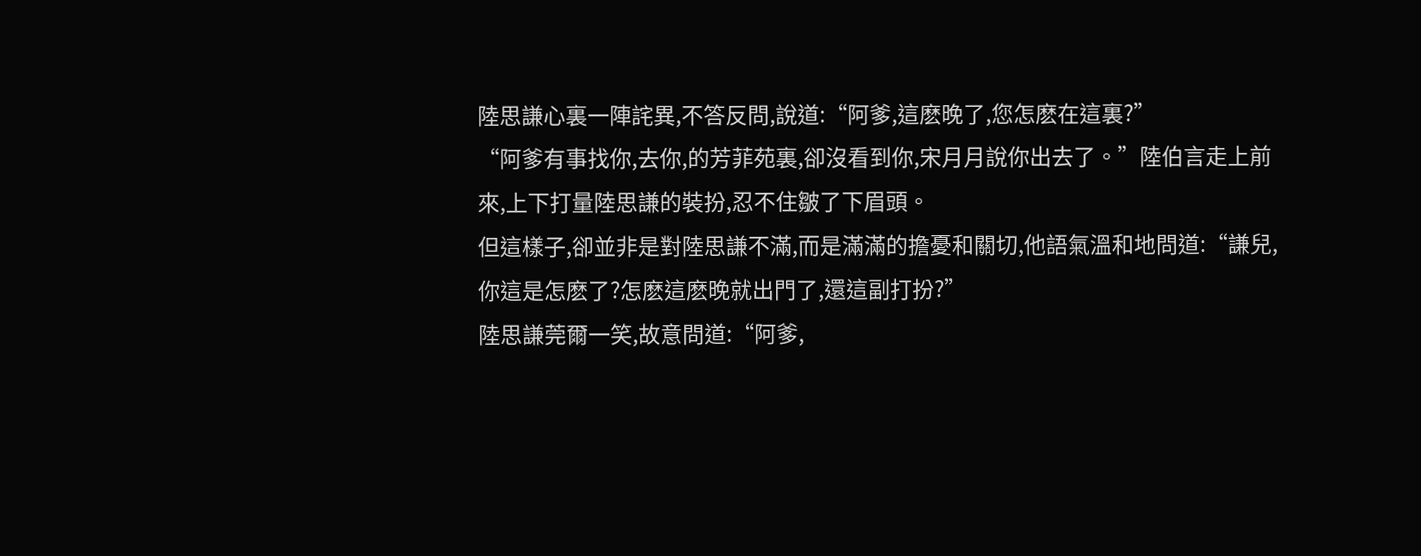陸思謙心裏一陣詫異,不答反問,說道:“阿爹,這麽晚了,您怎麽在這裏?”
“阿爹有事找你,去你,的芳菲苑裏,卻沒看到你,宋月月說你出去了。”陸伯言走上前來,上下打量陸思謙的裝扮,忍不住皺了下眉頭。
但這樣子,卻並非是對陸思謙不滿,而是滿滿的擔憂和關切,他語氣溫和地問道:“謙兒,你這是怎麽了?怎麽這麽晚就出門了,還這副打扮?”
陸思謙莞爾一笑,故意問道:“阿爹,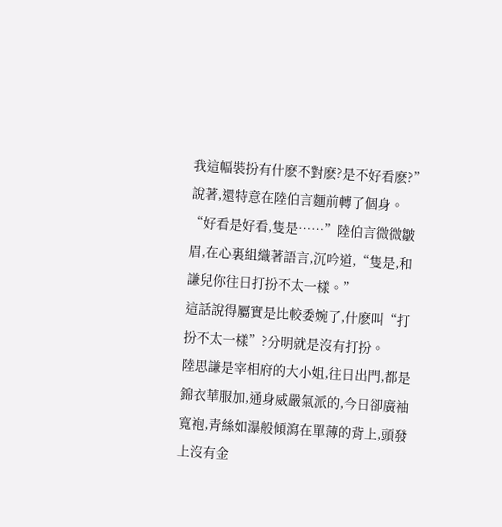我這幅裝扮有什麽不對麽?是不好看麽?”
說著,還特意在陸伯言麵前轉了個身。
“好看是好看,隻是……”陸伯言微微皺眉,在心裏組織著語言,沉吟道,“隻是,和謙兒你往日打扮不太一樣。”
這話說得屬實是比較委婉了,什麽叫“打扮不太一樣”?分明就是沒有打扮。
陸思謙是宰相府的大小姐,往日出門,都是錦衣華服加,通身威嚴氣派的,今日卻廣袖寬袍,青絲如瀑般傾瀉在單薄的背上,頭發上沒有金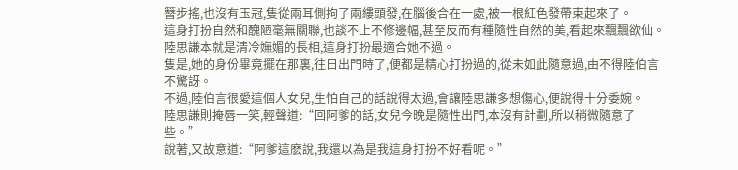簪步搖,也沒有玉冠,隻從兩耳側拘了兩縷頭發,在腦後合在一處,被一根紅色發帶束起來了。
這身打扮自然和醜陋毫無關聯,也談不上不修邊幅,甚至反而有種隨性自然的美,看起來飄飄欲仙。
陸思謙本就是清冷嫵媚的長相,這身打扮最適合她不過。
隻是,她的身份畢竟擺在那裏,往日出門時了,便都是精心打扮過的,從未如此隨意過,由不得陸伯言不驚訝。
不過,陸伯言很愛這個人女兒,生怕自己的話說得太過,會讓陸思謙多想傷心,便說得十分委婉。
陸思謙則掩唇一笑,輕聲道:“回阿爹的話,女兒今晚是隨性出門,本沒有計劃,所以稍微隨意了些。”
說著,又故意道:“阿爹這麽說,我還以為是我這身打扮不好看呢。”